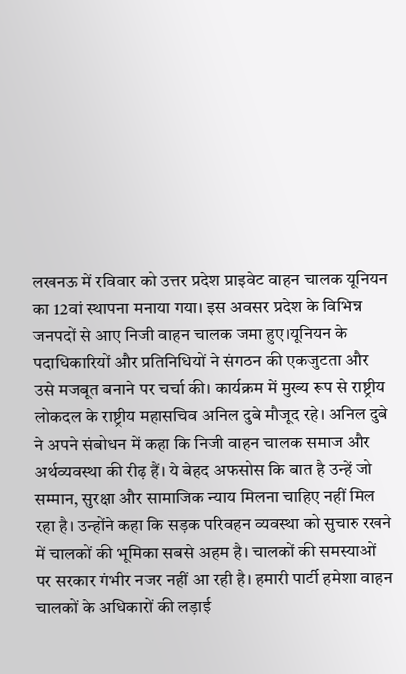लखनऊ में रविवार को उत्तर प्रदेश प्राइवेट वाहन चालक यूनियन का 12वां स्थापना मनाया गया। इस अवसर प्रदेश के विभिन्न जनपदों से आए निजी वाहन चालक जमा हुए।यूनियन के पदाधिकारियों और प्रतिनिधियों ने संगठन की एकजुटता और उसे मजबूत बनाने पर चर्चा की। कार्यक्रम में मुख्य रूप से राष्ट्रीय लोकदल के राष्ट्रीय महासचिव अनिल दुबे मौजूद रहे। अनिल दुबे ने अपने संबोधन में कहा कि निजी वाहन चालक समाज और अर्थव्यवस्था की रीढ़ हैं। ये बेहद अफसोस कि बात है उन्हें जो सम्मान, सुरक्षा और सामाजिक न्याय मिलना चाहिए नहीं मिल रहा है। उन्होंने कहा कि सड़क परिवहन व्यवस्था को सुचारु रखने में चालकों की भूमिका सबसे अहम है। चालकों की समस्याओं पर सरकार गंभीर नजर नहीं आ रही है। हमारी पार्टी हमेशा वाहन चालकों के अधिकारों की लड़ाई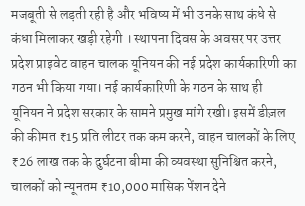मजबूती से लड़ती रही है और भविष्य में भी उनके साथ कंधे से कंधा मिलाकर खड़ी रहेगी । स्थापना दिवस के अवसर पर उत्तर प्रदेश प्राइवेट वाहन चालक यूनियन की नई प्रदेश कार्यकारिणी का गठन भी किया गया। नई कार्यकारिणी के गठन के साथ ही यूनियन ने प्रदेश सरकार के सामने प्रमुख मांगे रखी। इसमें डीज़ल की कीमत ₹15 प्रति लीटर तक कम करने, वाहन चालकों के लिए ₹26 लाख तक के दुर्घटना बीमा की व्यवस्था सुनिश्चित करने, चालकों को न्यूनतम ₹10,000 मासिक पेंशन देने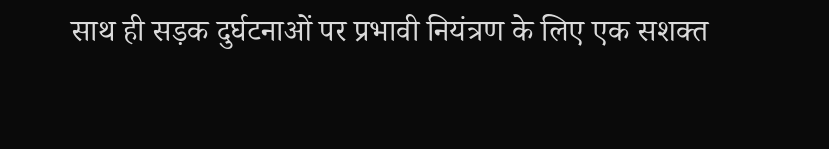साथ ही सड़क दुर्घटनाओं पर प्रभावी नियंत्रण के लिए एक सशक्त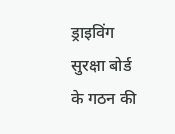ड्राइविंग सुरक्षा बोर्ड के गठन की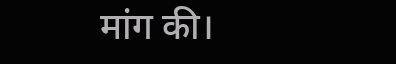मांग की।